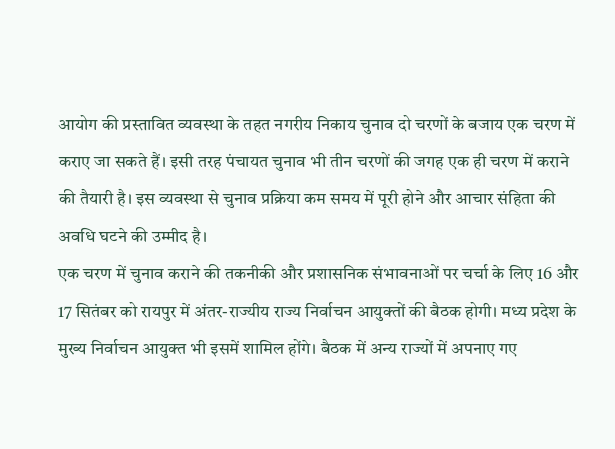आयोग की प्रस्तावित व्यवस्था के तहत नगरीय निकाय चुनाव दो चरणों के बजाय एक चरण में कराए जा सकते हैं। इसी तरह पंचायत चुनाव भी तीन चरणों की जगह एक ही चरण में कराने की तैयारी है। इस व्यवस्था से चुनाव प्रक्रिया कम समय में पूरी होने और आचार संहिता की अवधि घटने की उम्मीद है।
एक चरण में चुनाव कराने की तकनीकी और प्रशासनिक संभावनाओं पर चर्चा के लिए 16 और 17 सितंबर को रायपुर में अंतर-राज्यीय राज्य निर्वाचन आयुक्तों की बैठक होगी। मध्य प्रदेश के मुख्य निर्वाचन आयुक्त भी इसमें शामिल होंगे। बैठक में अन्य राज्यों में अपनाए गए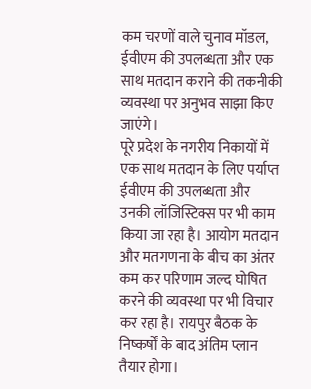कम चरणों वाले चुनाव मॉडल, ईवीएम की उपलब्धता और एक साथ मतदान कराने की तकनीकी व्यवस्था पर अनुभव साझा किए जाएंगे।
पूरे प्रदेश के नगरीय निकायों में एक साथ मतदान के लिए पर्याप्त ईवीएम की उपलब्धता और उनकी लॉजिस्टिक्स पर भी काम किया जा रहा है। आयोग मतदान और मतगणना के बीच का अंतर कम कर परिणाम जल्द घोषित करने की व्यवस्था पर भी विचार कर रहा है। रायपुर बैठक के निष्कर्षों के बाद अंतिम प्लान तैयार होगा।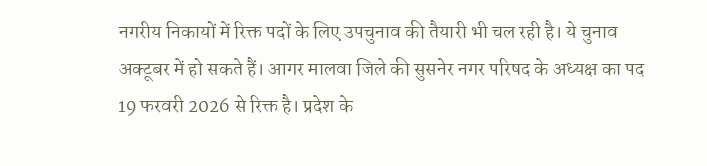नगरीय निकायों में रिक्त पदों के लिए उपचुनाव की तैयारी भी चल रही है। ये चुनाव अक्टूबर में हो सकते हैं। आगर मालवा जिले की सुसनेर नगर परिषद के अध्यक्ष का पद 19 फरवरी 2026 से रिक्त है। प्रदेश के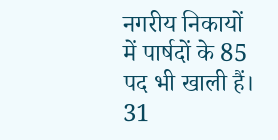नगरीय निकायों में पार्षदों के 85 पद भी खाली हैं।
31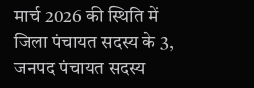मार्च 2026 की स्थिति में जिला पंचायत सदस्य के 3, जनपद पंचायत सदस्य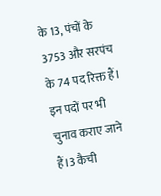के 13, पंचों के 3753 और सरपंच के 74 पद रिक्त हैं। इन पदों पर भी चुनाव कराए जाने हैं।3 कैची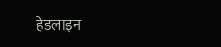हेडलाइन